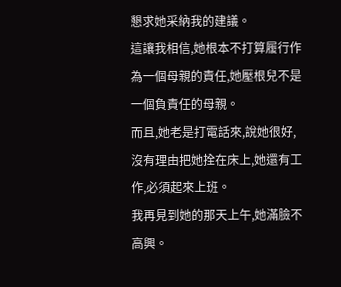懇求她采納我的建議。
這讓我相信,她根本不打算履行作為一個母親的責任,她壓根兒不是一個負責任的母親。
而且,她老是打電話來,說她很好,沒有理由把她拴在床上,她還有工作,必須起來上班。
我再見到她的那天上午,她滿臉不高興。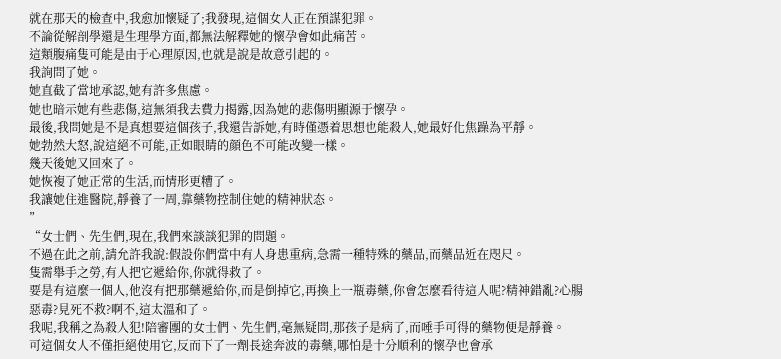就在那天的檢查中,我愈加懷疑了;我發現,這個女人正在預謀犯罪。
不論從解剖學還是生理學方面,都無法解釋她的懷孕會如此痛苦。
這類腹痛隻可能是由于心理原因,也就是說是故意引起的。
我詢問了她。
她直截了當地承認,她有許多焦慮。
她也暗示她有些悲傷,這無須我去費力揭露,因為她的悲傷明顯源于懷孕。
最後,我問她是不是真想要這個孩子,我還告訴她,有時僅憑着思想也能殺人,她最好化焦躁為平靜。
她勃然大怒,說這絕不可能,正如眼睛的顔色不可能改變一樣。
幾天後她又回來了。
她恢複了她正常的生活,而情形更糟了。
我讓她住進醫院,靜養了一周,靠藥物控制住她的精神狀态。
”
“女士們、先生們,現在,我們來談談犯罪的問題。
不過在此之前,請允許我說:假設你們當中有人身患重病,急需一種特殊的藥品,而藥品近在咫尺。
隻需舉手之勞,有人把它遞給你,你就得救了。
要是有這麼一個人,他沒有把那藥遞給你,而是倒掉它,再換上一瓶毒藥,你會怎麼看待這人呢?精神錯亂?心腸惡毒?見死不救?啊不,這太溫和了。
我呢,我稱之為殺人犯!陪審團的女士們、先生們,毫無疑問,那孩子是病了,而唾手可得的藥物便是靜養。
可這個女人不僅拒絕使用它,反而下了一劑長途奔波的毒藥,哪怕是十分順利的懷孕也會承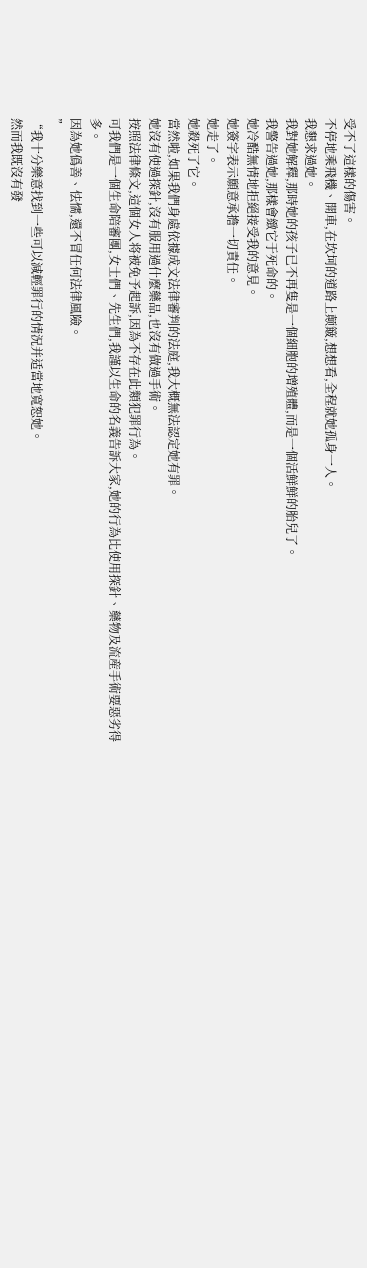受不了這樣的傷害。
不停地乘飛機、開車,在坎坷的道路上颠簸,想想看,全程就她孤身一人。
我懇求過她。
我對她解釋,那時她的孩子已不再隻是一個細胞的增殖體,而是一個活鮮鮮的胎兒了。
我警告過她,那樣會緻它于死命的。
她冷酷無情地拒絕接受我的意見。
她簽字表示願意承擔一切責任。
她走了。
她殺死了它。
當然啦,如果我們身處依據成文法律審判的法庭,我大概無法認定她有罪。
她沒有使過探針,沒有服用過什麼藥品,也沒有做過手術。
按照法律條文,這個女人将被免予起訴,因為不存在此類犯罪行為。
可我們是一個生命陪審團,女士們、先生們,我謹以生命的名義告訴大家,她的行為比使用探針、藥物及流産手術要惡劣得多。
因為她僞善、怯懦,還不冒任何法律風險。
”
“我十分樂意找到一些可以減輕罪行的情況并适當地寬恕她。
然而我既沒有發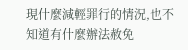現什麼減輕罪行的情況,也不知道有什麼辦法赦免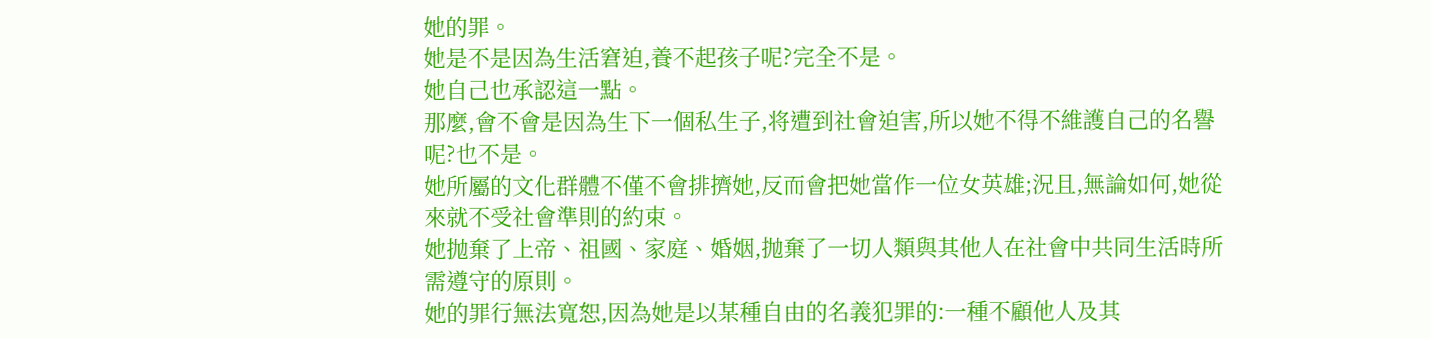她的罪。
她是不是因為生活窘迫,養不起孩子呢?完全不是。
她自己也承認這一點。
那麼,會不會是因為生下一個私生子,将遭到社會迫害,所以她不得不維護自己的名譽呢?也不是。
她所屬的文化群體不僅不會排擠她,反而會把她當作一位女英雄;況且,無論如何,她從來就不受社會準則的約束。
她抛棄了上帝、祖國、家庭、婚姻,抛棄了一切人類與其他人在社會中共同生活時所需遵守的原則。
她的罪行無法寬恕,因為她是以某種自由的名義犯罪的:一種不顧他人及其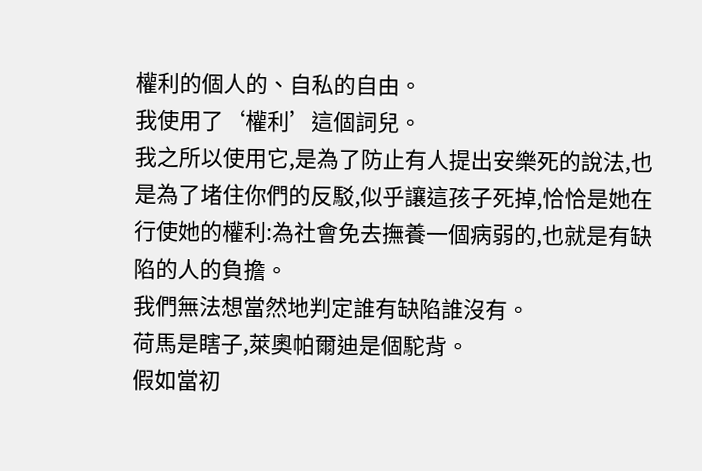權利的個人的、自私的自由。
我使用了‘權利’這個詞兒。
我之所以使用它,是為了防止有人提出安樂死的說法,也是為了堵住你們的反駁,似乎讓這孩子死掉,恰恰是她在行使她的權利:為社會免去撫養一個病弱的,也就是有缺陷的人的負擔。
我們無法想當然地判定誰有缺陷誰沒有。
荷馬是瞎子,萊奧帕爾迪是個駝背。
假如當初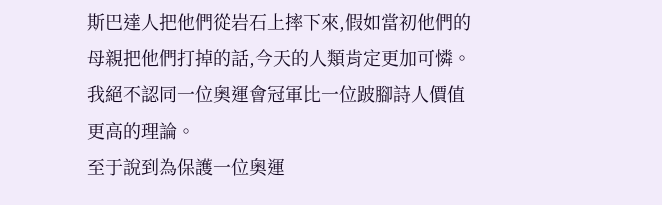斯巴達人把他們從岩石上摔下來,假如當初他們的母親把他們打掉的話,今天的人類肯定更加可憐。
我絕不認同一位奧運會冠軍比一位跛腳詩人價值更高的理論。
至于說到為保護一位奧運